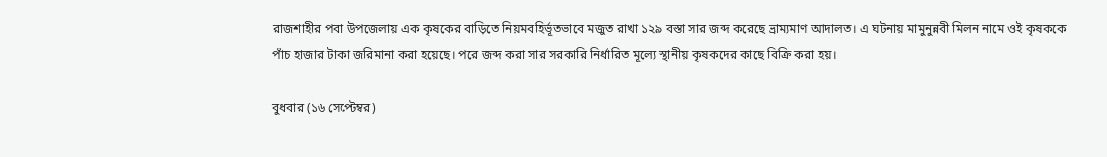রাজশাহীর পবা উপজেলায় এক কৃষকের বাড়িতে নিয়মবহির্ভূতভাবে মজুত রাখা ১২৯ বস্তা সার জব্দ করেছে ভ্রাম্যমাণ আদালত। এ ঘটনায় মামুনুন্নবী মিলন নামে ওই কৃষককে পাঁচ হাজার টাকা জরিমানা করা হয়েছে। পরে জব্দ করা সার সরকারি নির্ধারিত মূল্যে স্থানীয় কৃষকদের কাছে বিক্রি করা হয়।

বুধবার (১৬ সেপ্টেম্বর)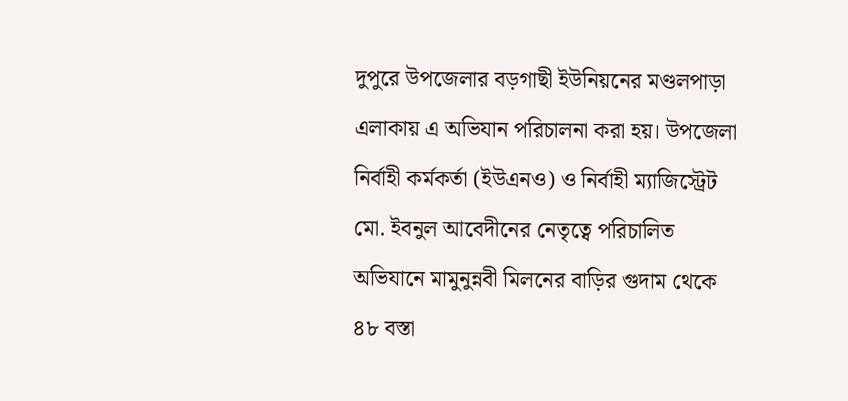দুপুরে উপজেলার বড়গাছী ইউনিয়নের মণ্ডলপাড়া এলাকায় এ অভিযান পরিচালনা করা হয়। উপজেলা নির্বাহী কর্মকর্তা (ইউএনও) ও নির্বাহী ম্যাজিস্ট্রেট মো. ইবনুল আবেদীনের নেতৃত্বে পরিচালিত অভিযানে মামুনুন্নবী মিলনের বাড়ির গুদাম থেকে ৪৮ বস্তা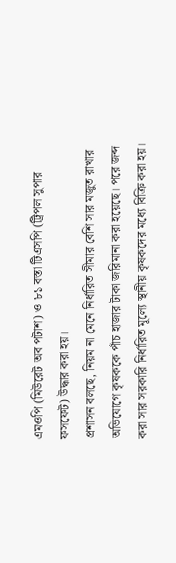এমওপি (মিউরেট অব পটাশ) ও ৮১ বস্তা টিএসপি (ট্রিপল সুপার ফসফেট) উদ্ধার করা হয়।
প্রশাসন বলছে, নিয়ম না মেনে নির্ধারিত সীমার বেশি সার মজুত রাখার অভিযোগে কৃষককে পাঁচ হাজার টাকা জরিমানা করা হয়েছে। পরে জব্দ করা সার সরকারি নির্ধারিত মূল্যে স্থানীয় কৃষকদের মধ্যে বিক্রি করা হয়।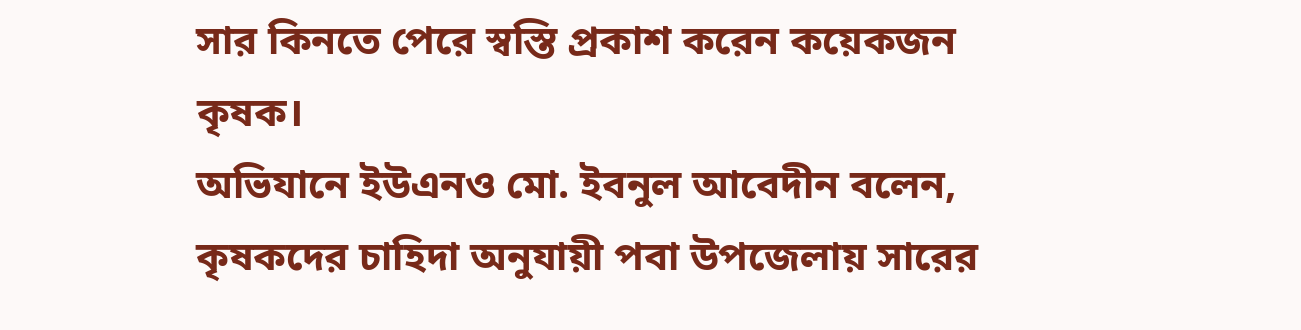সার কিনতে পেরে স্বস্তি প্রকাশ করেন কয়েকজন কৃষক।
অভিযানে ইউএনও মো. ইবনুল আবেদীন বলেন, কৃষকদের চাহিদা অনুযায়ী পবা উপজেলায় সারের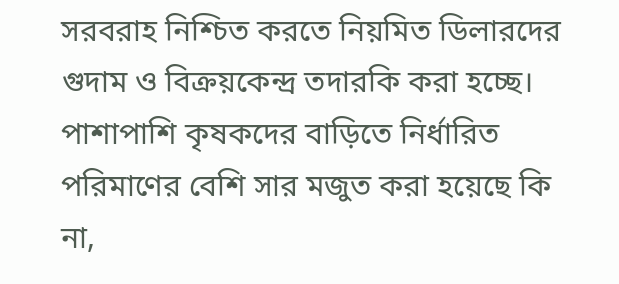সরবরাহ নিশ্চিত করতে নিয়মিত ডিলারদের গুদাম ও বিক্রয়কেন্দ্র তদারকি করা হচ্ছে। পাশাপাশি কৃষকদের বাড়িতে নির্ধারিত পরিমাণের বেশি সার মজুত করা হয়েছে কি না,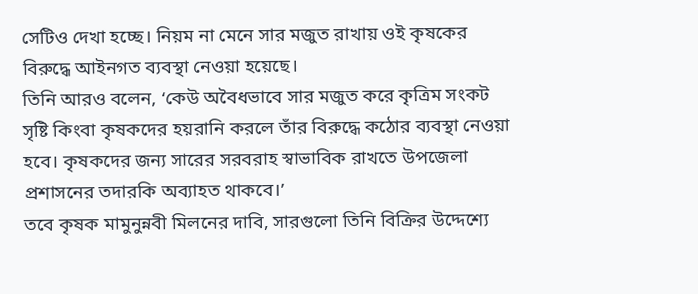সেটিও দেখা হচ্ছে। নিয়ম না মেনে সার মজুত রাখায় ওই কৃষকের বিরুদ্ধে আইনগত ব্যবস্থা নেওয়া হয়েছে।
তিনি আরও বলেন, ‘কেউ অবৈধভাবে সার মজুত করে কৃত্রিম সংকট সৃষ্টি কিংবা কৃষকদের হয়রানি করলে তাঁর বিরুদ্ধে কঠোর ব্যবস্থা নেওয়া হবে। কৃষকদের জন্য সারের সরবরাহ স্বাভাবিক রাখতে উপজেলা প্রশাসনের তদারকি অব্যাহত থাকবে।’
তবে কৃষক মামুনুন্নবী মিলনের দাবি, সারগুলো তিনি বিক্রির উদ্দেশ্যে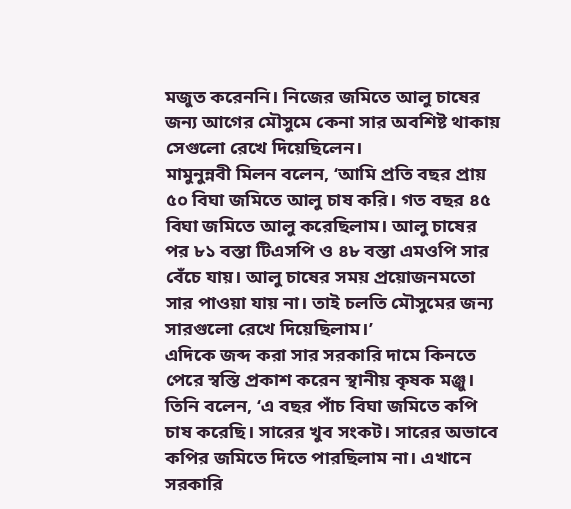মজুত করেননি। নিজের জমিতে আলু চাষের জন্য আগের মৌসুমে কেনা সার অবশিষ্ট থাকায় সেগুলো রেখে দিয়েছিলেন।
মামুনুন্নবী মিলন বলেন, ‘আমি প্রতি বছর প্রায় ৫০ বিঘা জমিতে আলু চাষ করি। গত বছর ৪৫ বিঘা জমিতে আলু করেছিলাম। আলু চাষের পর ৮১ বস্তা টিএসপি ও ৪৮ বস্তা এমওপি সার বেঁচে যায়। আলু চাষের সময় প্রয়োজনমতো সার পাওয়া যায় না। তাই চলতি মৌসুমের জন্য সারগুলো রেখে দিয়েছিলাম।’
এদিকে জব্দ করা সার সরকারি দামে কিনতে পেরে স্বস্তি প্রকাশ করেন স্থানীয় কৃষক মঞ্জু। তিনি বলেন, ‘এ বছর পাঁচ বিঘা জমিতে কপি চাষ করেছি। সারের খুব সংকট। সারের অভাবে কপির জমিতে দিতে পারছিলাম না। এখানে সরকারি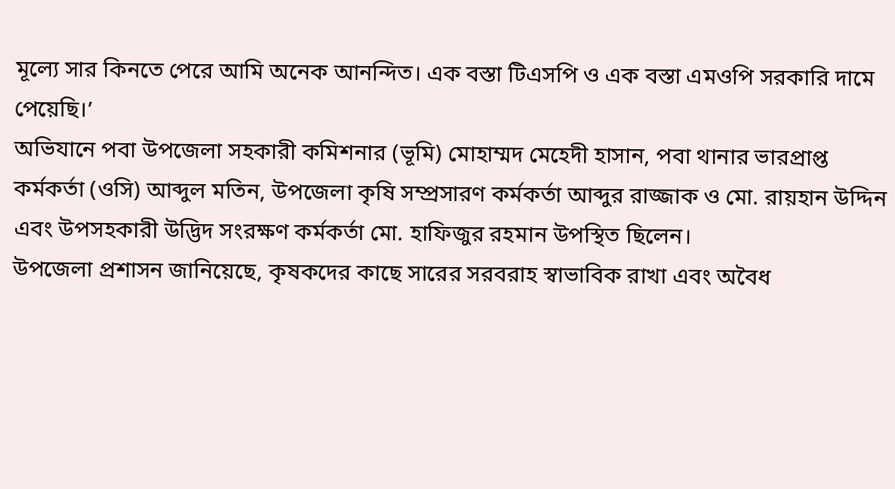মূল্যে সার কিনতে পেরে আমি অনেক আনন্দিত। এক বস্তা টিএসপি ও এক বস্তা এমওপি সরকারি দামে পেয়েছি।’
অভিযানে পবা উপজেলা সহকারী কমিশনার (ভূমি) মোহাম্মদ মেহেদী হাসান, পবা থানার ভারপ্রাপ্ত কর্মকর্তা (ওসি) আব্দুল মতিন, উপজেলা কৃষি সম্প্রসারণ কর্মকর্তা আব্দুর রাজ্জাক ও মো. রায়হান উদ্দিন এবং উপসহকারী উদ্ভিদ সংরক্ষণ কর্মকর্তা মো. হাফিজুর রহমান উপস্থিত ছিলেন।
উপজেলা প্রশাসন জানিয়েছে, কৃষকদের কাছে সারের সরবরাহ স্বাভাবিক রাখা এবং অবৈধ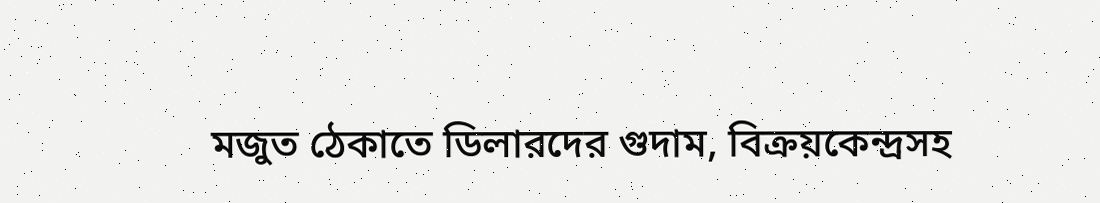মজুত ঠেকাতে ডিলারদের গুদাম, বিক্রয়কেন্দ্রসহ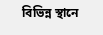বিভিন্ন স্থানে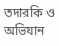তদারকি ও অভিযান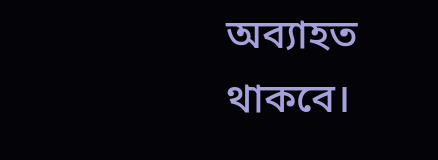অব্যাহত থাকবে।